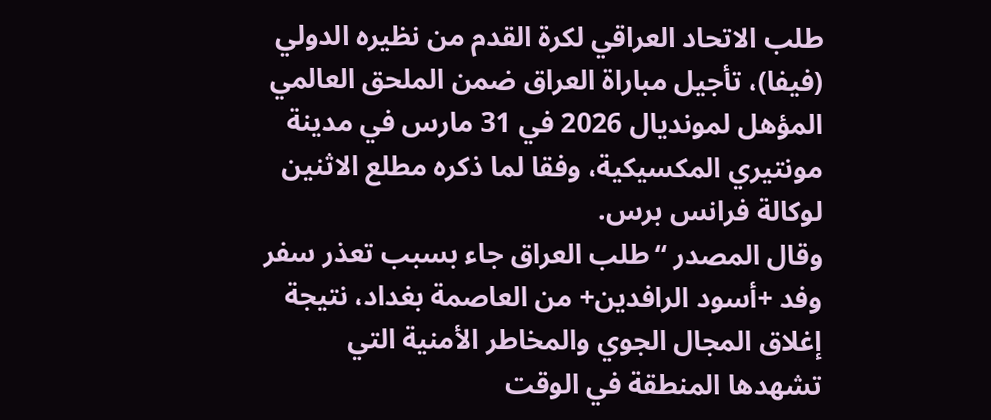طلب الاتحاد العراقي لكرة القدم من نظيره الدولي (فيفا)، تأجيل مباراة العراق ضمن الملحق العالمي المؤهل لمونديال 2026 في 31 مارس في مدينة مونتيري المكسيكية، وفقا لما ذكره مطلع الاثنين لوكالة فرانس برس.
وقال المصدر “طلب العراق جاء بسبب تعذر سفر وفد +أسود الرافدين+ من العاصمة بغداد، نتيجة إغلاق المجال الجوي والمخاطر الأمنية التي تشهدها المنطقة في الوقت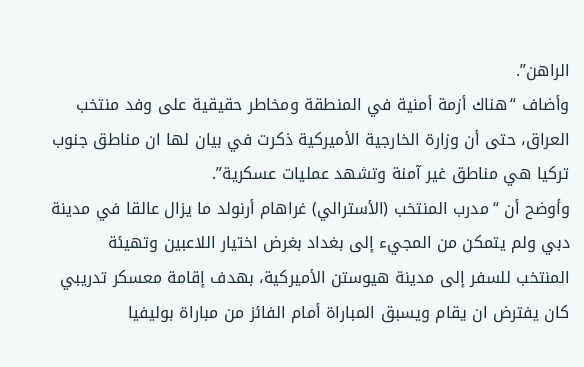الراهن”.
وأضاف “هناك أزمة أمنية في المنطقة ومخاطر حقيقية على وفد منتخب العراق، حتى أن وزارة الخارجية الأميركية ذكرت في بيان لها ان مناطق جنوب تركيا هي مناطق غير آمنة وتشهد عمليات عسكرية”.
وأوضح أن “مدرب المنتخب (الأسترالي) غراهام أرنولد ما يزال عالقا في مدينة دبي ولم يتمكن من المجيء إلى بغداد بغرض اختيار اللاعبين وتهيئة المنتخب للسفر إلى مدينة هيوستن الأميركية، بهدف إقامة معسكر تدريبي كان يفترض ان يقام ويسبق المباراة أمام الفائز من مباراة بوليفيا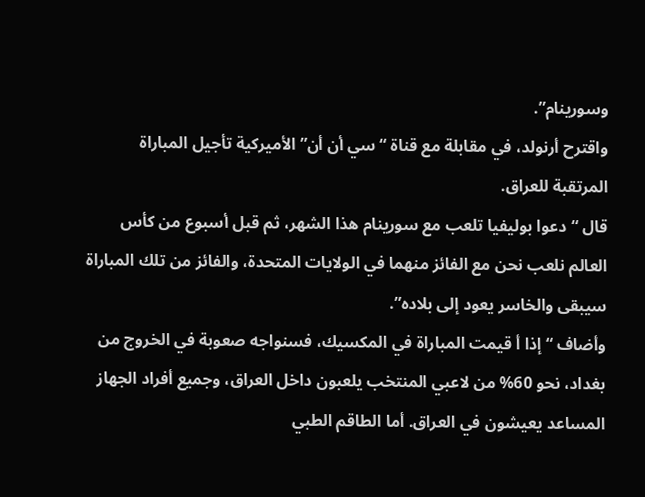وسورينام”.
واقترح أرنولد، في مقابلة مع قناة “سي أن أن” الأميركية تأجيل المباراة المرتقبة للعراق.
قال “دعوا بوليفيا تلعب مع سورينام هذا الشهر، ثم قبل أسبوع من كأس العالم نلعب نحن مع الفائز منهما في الولايات المتحدة، والفائز من تلك المباراة سيبقى والخاسر يعود إلى بلاده”.
وأضاف “إذا أ قيمت المباراة في المكسيك، فسنواجه صعوبة في الخروج من بغداد، نحو 60% من لاعبي المنتخب يلعبون داخل العراق، وجميع أفراد الجهاز المساعد يعيشون في العراق. أما الطاقم الطبي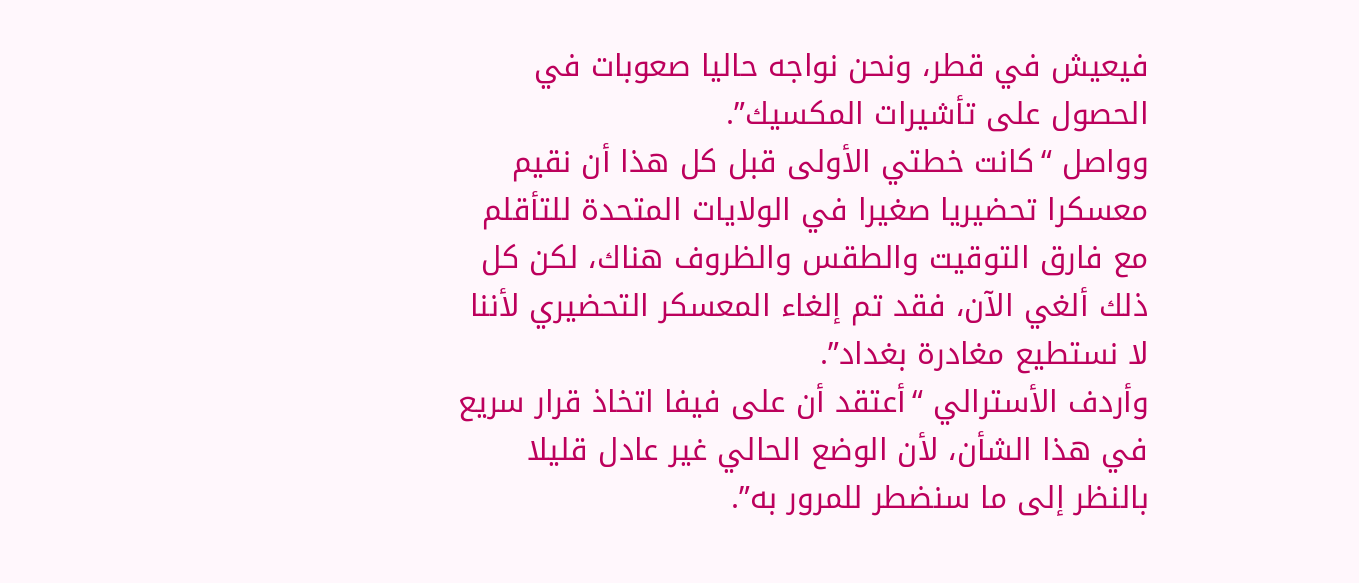فيعيش في قطر، ونحن نواجه حاليا صعوبات في الحصول على تأشيرات المكسيك”.
وواصل “كانت خطتي الأولى قبل كل هذا أن نقيم معسكرا تحضيريا صغيرا في الولايات المتحدة للتأقلم مع فارق التوقيت والطقس والظروف هناك، لكن كل ذلك ألغي الآن، فقد تم إلغاء المعسكر التحضيري لأننا لا نستطيع مغادرة بغداد”.
وأردف الأسترالي “أعتقد أن على فيفا اتخاذ قرار سريع في هذا الشأن، لأن الوضع الحالي غير عادل قليلا بالنظر إلى ما سنضطر للمرور به”.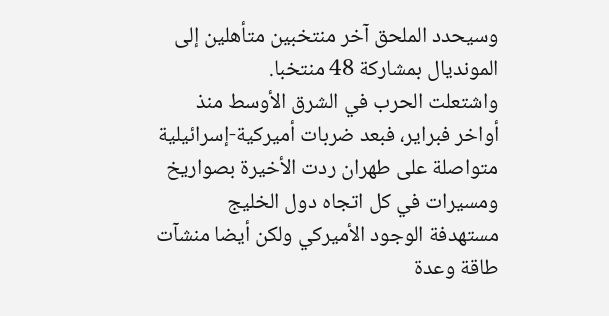وسيحدد الملحق آخر منتخبين متأهلين إلى المونديال بمشاركة 48 منتخبا.
واشتعلت الحرب في الشرق الأوسط منذ أواخر فبراير، فبعد ضربات أميركية-إسرائيلية متواصلة على طهران ردت الأخيرة بصواريخ ومسيرات في كل اتجاه دول الخليج مستهدفة الوجود الأميركي ولكن أيضا منشآت طاقة وعدة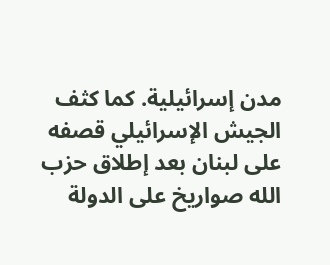مدن إسرائيلية. كما كثف الجيش الإسرائيلي قصفه على لبنان بعد إطلاق حزب الله صواريخ على الدولة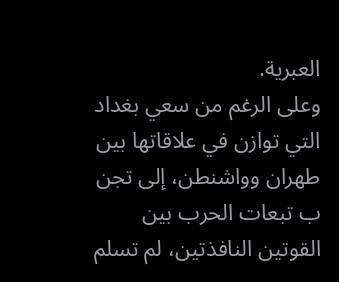العبرية.
وعلى الرغم من سعي بغداد التي توازن في علاقاتها بين طهران وواشنطن، إلى تجن ب تبعات الحرب بين القوتين النافذتين، لم تسلم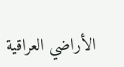الأراضي العراقية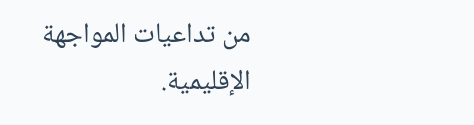من تداعيات المواجهة الإقليمية.